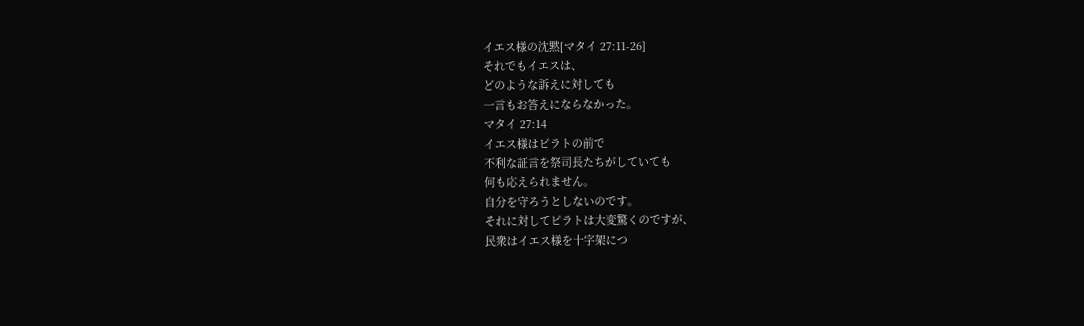イエス様の沈黙[マタイ 27:11-26]
それでもイエスは、
どのような訴えに対しても
一言もお答えにならなかった。
マタイ 27:14
イエス様はピラトの前で
不利な証言を祭司長たちがしていても
何も応えられません。
自分を守ろうとしないのです。
それに対してピラトは大変驚くのですが、
民衆はイエス様を十字架につ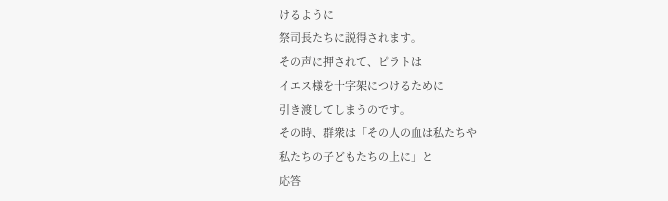けるように
祭司長たちに説得されます。
その声に押されて、ピラトは
イエス様を十字架につけるために
引き渡してしまうのです。
その時、群衆は「その人の血は私たちや
私たちの子どもたちの上に」と
応答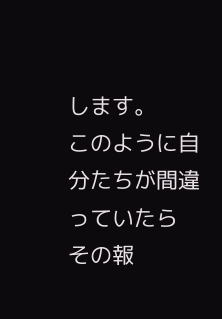します。
このように自分たちが間違っていたら
その報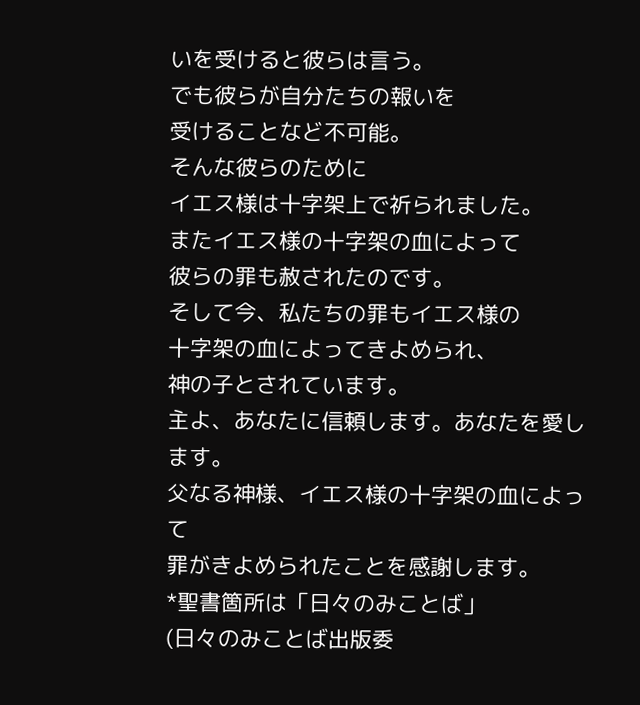いを受けると彼らは言う。
でも彼らが自分たちの報いを
受けることなど不可能。
そんな彼らのために
イエス様は十字架上で祈られました。
またイエス様の十字架の血によって
彼らの罪も赦されたのです。
そして今、私たちの罪もイエス様の
十字架の血によってきよめられ、
神の子とされています。
主よ、あなたに信頼します。あなたを愛します。
父なる神様、イエス様の十字架の血によって
罪がきよめられたことを感謝します。
*聖書箇所は「日々のみことば」
(日々のみことば出版委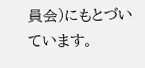員会)にもとづいています。